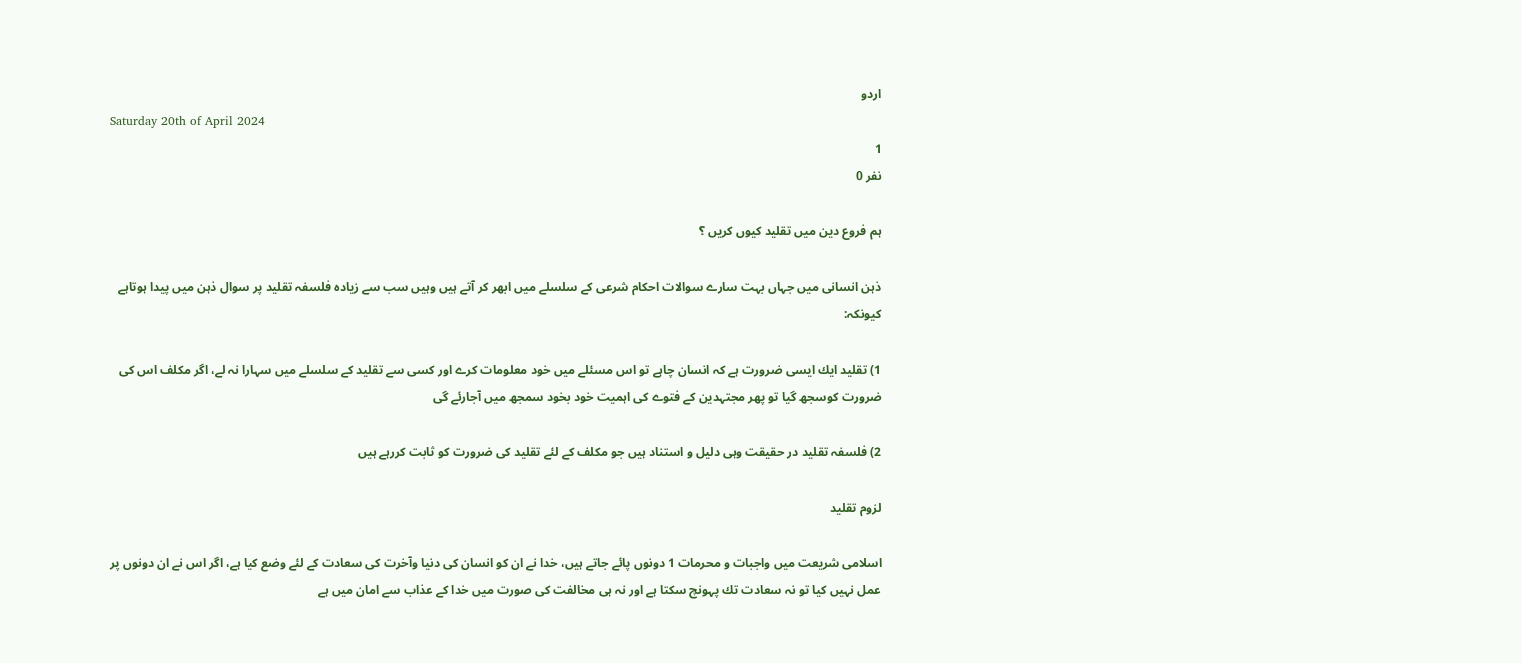اردو
Saturday 20th of April 2024
1
نفر 0

ہم فروع دین میں تقلید كیوں كریں ؟

ذہن انسانی میں جہاں بہت سارے سوالات احكام شرعی كے سلسلے میں ابھر كر آتے ہیں وہیں سب سے زیادہ فلسفہ تقلید پر سوال ذہن میں پیدا ہوتاہے كیونكہ:

1) تقلید ایك ایسی ضرورت ہے كہ انسان چاہے تو اس مسئلے میں خود معلومات كرے اور كسی سے تقلید كے سلسلے میں سہارا نہ لے، اگر مكلف اس كی ضرورت كوسجھ گیا تو پھر مجتہدین كے فتوے كی اہمیت خود بخود سمجھ میں آجارئے گی

2) فلسفہ تقلید در حقیقت وہی دلیل و استناد ہیں جو مكلف كے لئے تقلید كی ضرورت كو ثابت كررہے ہیں

لزوم تقلید

اسلامی شریعت میں واجبات و محرمات 1 دونوں پائے جاتے ہیں، خدا نے ان كو انسان كی دنیا وآخرت كی سعادت كے لئے وضع كیا ہے، اگر اس نے ان دونوں پر عمل نہیں كیا تو نہ سعادت تك پہونچ سكتا ہے اور نہ ہی مخالفت كی صورت میں خدا كے عذاب سے امان میں ہے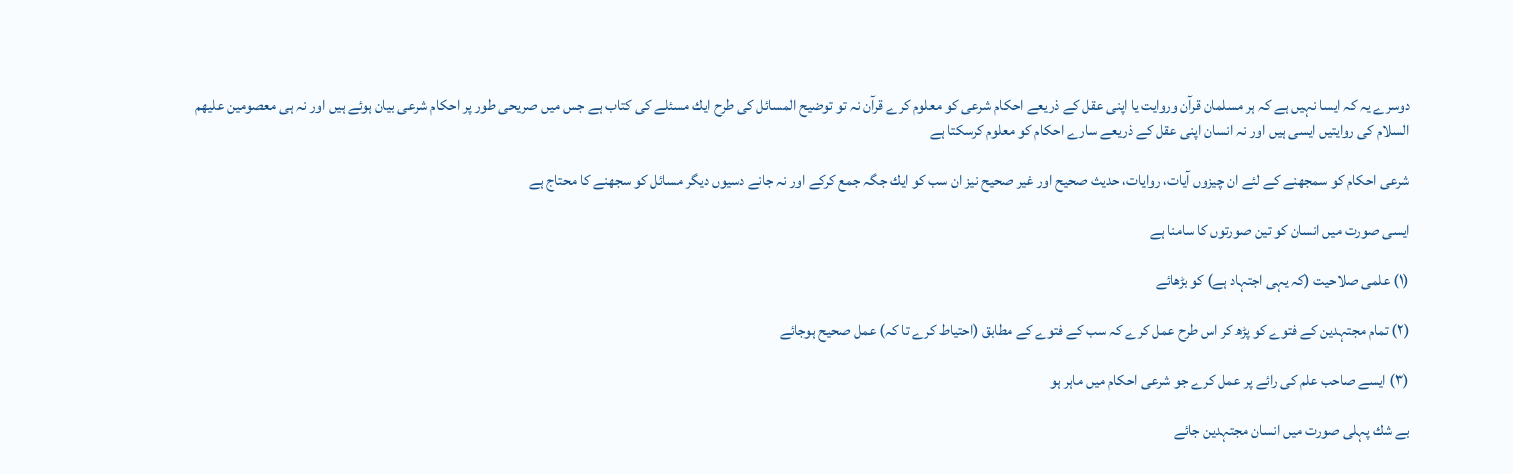دوسرے یہ كہ ایسا نہیں ہے كہ ہر مسلمان قرآن وروایت یا اپنی عقل كے ذریعے احكام شرعی كو معلوم كرے قرآن نہ تو توضیح المسائل كی طرح ایك مسئلے كی كتاب ہے جس میں صریحی طور پر احكام شرعی بیان ہوئے ہیں اور نہ ہی معصومین علیھم السلام كی روایتیں ایسی ہیں اور نہ انسان اپنی عقل كے ذریعے سارے احكام كو معلوم كرسكتا ہے

شرعی احكام كو سمجھنے كے لئے ان چیزوں آیات، روایات، حدیث صحیح اور غیر صحیح نیز ان سب كو ایك جگہ جمع كركے اور نہ جانے دسیوں دیگر مسائل كو سجھنے كا محتاج ہے

ایسی صورت میں انسان كو تین صورتوں كا سامنا ہے

(۱) علمی صلاحیت (كہ یہی اجتہاد ہے) كو بڑھائے

(۲) تمام مجتہدین كے فتوے كو پڑھ كر اس طرح عمل كرے كہ سب كے فتوے كے مطابق (احتیاط كرے تا كہ) عمل صحیح ہوجائے

(۳) ایسے صاحب علم كی رائے پر عمل كرے جو شرعی احكام میں ماہر ہو

بے شك پہلی صورت میں انسان مجتہدین جائے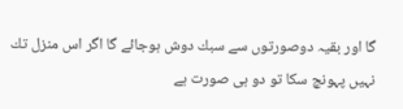گا اور بقیہ دوصورتوں سے سبك دوش ہوجائے گا اگر اس منزل تك نہیں پہونچ سكا تو دو ہی صورت ہے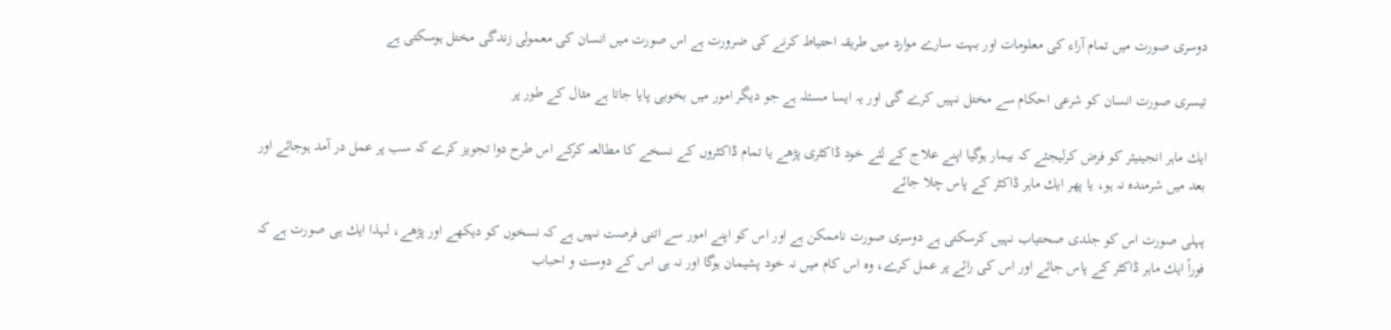دوسری صورت میں تمام آراء كی معلومات اور بہت سارے موارد میں طریقہ احتیاط كرنے كی ضرورت ہے اس صورت میں انسان كی معمولی زندگی مختل ہوسكتی ہے

تیسری صورت انسان كو شرعی احكام سے مختل نہیں كرے گی اور یہ ایسا مسئلہ ہے جو دیگر امور میں بخوبی پایا جاتا ہے مثال كے طور پر

ایك ماہر انجینیئر كو فرض كرلیجئے كہ بیمار ہوگیا اپنے علاج كے لئے خود ڈاكٹری پڑھے یا تمام ڈاكٹروں كے نسخے كا مطالعہ كركے اس طرح دوا تجویز كرے كہ سب پر عمل در آمد ہوجائے اور بعد میں شرمندہ نہ ہو، یا پھر ایك ماہر ڈاكٹر كے پاس چلا جائے

پہلی صورت اس كو جلدی صحتیاب نہیں كرسكتی ہے دوسری صورت ناممكن ہے اور اس كو اپنے امور سے اتنی فرصت نہیں ہے كہ نسخوں كو دیكھے اور پڑھے، لہذا ایك ہی صورت ہے كہ فوراً ایك ماہر ڈاكٹر كے پاس جائے اور اس كی رائے پر عمل كرے، وہ اس كام میں نہ خود پشیمان ہوگا اور نہ ہی اس كے دوست و احباب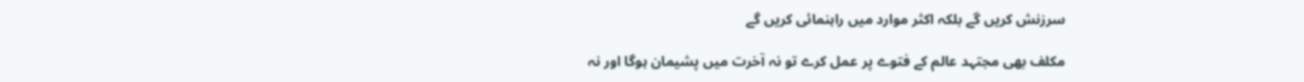سرزنش كریں گے بلكہ اكثر موارد میں راہنمائی كریں گے

مكلف بھی مجتہد عالم كے فتوے پر عمل كرے تو نہ آخرت میں پشیمان ہوگا اور نہ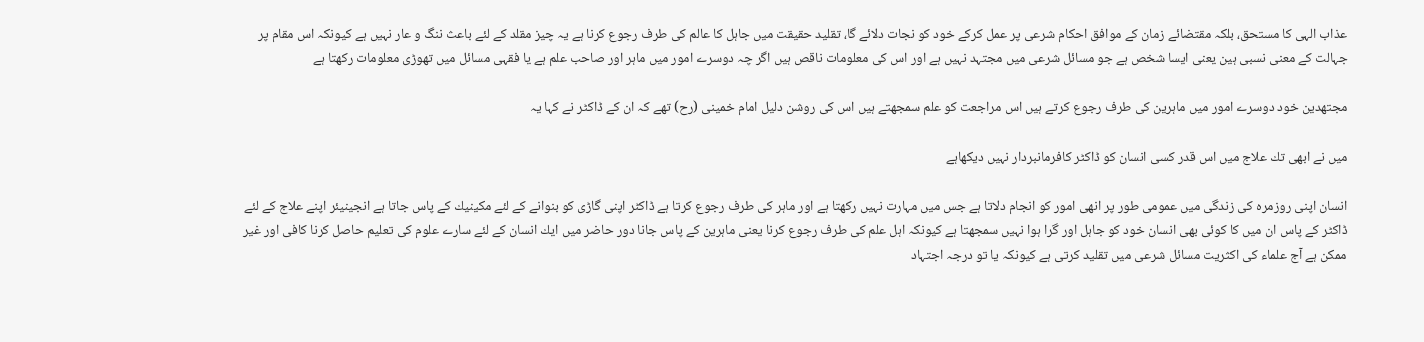عذاب الہی كا مستحق، بلكہ مقتضائے زمان كے موافق احكام شرعی پر عمل كركے خود كو نجات دلائے گا، تقلید حقیقت میں جاہل كا عالم كی طرف رجوع كرنا ہے یہ چیز مقلد كے لئے باعث ننگ و عار نہیں ہے كیونكہ اس مقام پر جہالت كے معنی نسبی ہین یعنی ایسا شخص ہے جو مسائل شرعی میں مجتہد نہیں ہے اور اس كی معلومات ناقص ہیں اگر چہ دوسرے امور میں ماہر اور صاحب علم ہے یا فقہی مسائل میں تھوڑی معلومات ركھتا ہے

مجتهدین خود دوسرے امور میں ماہرین كی طرف رجوع كرتے ہیں اس مراجعت كو علم سمجھتے ہیں اس كی روشن دلیل امام خمینی (رح) تھے كہ ان كے ڈاكٹر نے كہا یہ

میں نے ابھی تك علاج میں اس قدر كسی انسان كو ڈاكٹر كافرمانبردار نہیں دیكھاہے

انسان اپنی روزمرہ كی زندگی میں عمومی طور پر انھی امور كو انجام دلاتا ہے جس میں مہارت نہیں ركھتا ہے اور ماہر كی طرف رجوع كرتا ہے ڈاكٹر اپنی گاڑی كو بنوانے كے لئے مكینیك كے پاس جاتا ہے انجینیئر اپنے علاج كے لئے ڈاكٹر كے پاس ان میں كا كوئی بھی انسان خود كو جاہل اور گرا ہوا نہیں سمجھتا ہے كیونكہ اہل علم كی طرف رجوع كرنا یعنی ماہرین كے پاس جانا دور حاضر میں ایك انسان كے لئے سارے علوم كی تعلیم حاصل كرنا كافی اور غیر ممكن ہے آج علماء كی اكثریت مسائل شرعی میں تقلید كرتی ہے كیونكہ یا تو درجہ اجتہاد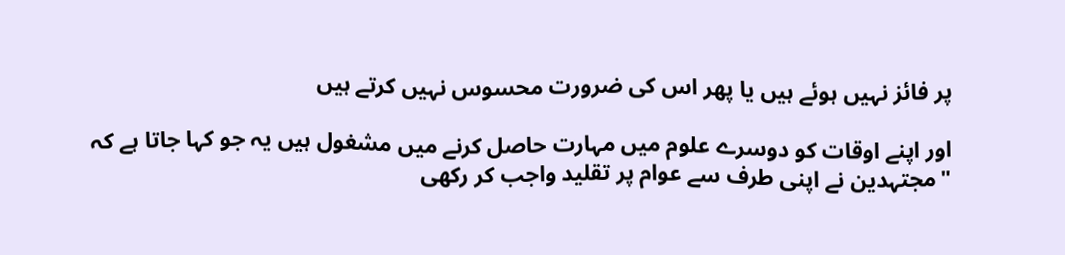پر فائز نہیں ہوئے ہیں یا پھر اس كی ضرورت محسوس نہیں كرتے ہیں

اور اپنے اوقات كو دوسرے علوم میں مہارت حاصل كرنے میں مشغول ہیں یہ جو كہا جاتا ہے كہ "مجتہدین نے اپنی طرف سے عوام پر تقلید واجب كر ركھی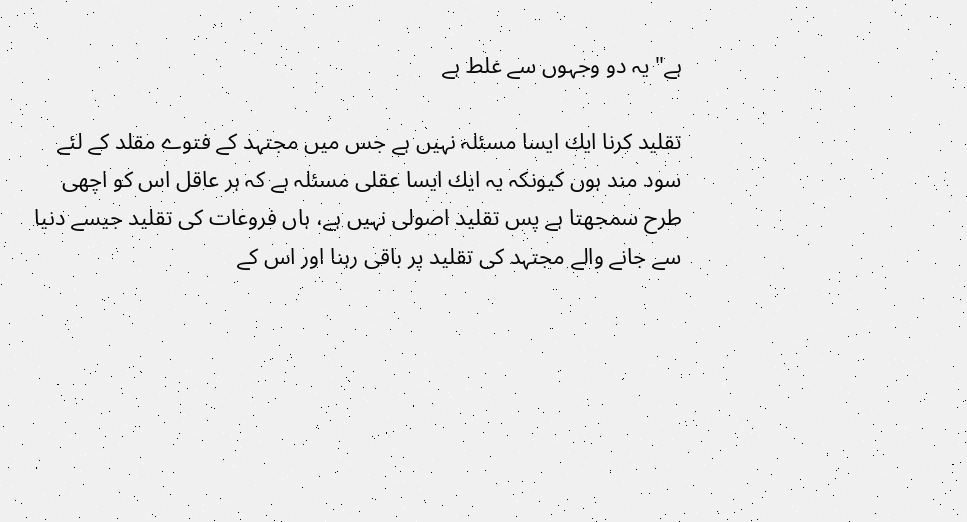ہے" یہ دو وجہوں سے غلط ہے

تقلید كرنا ایك ایسا مسئلہ نہیں ہے جس میں مجتہد كے فتوے مقلد كے لئے سود مند ہوں كیونكہ یہ ایك ایسا عقلی مسئلہ ہے كہ ہر عاقل اس كو اچھی طرح سمجھتا ہے پس تقلید اصولی نہیں ہے، ہاں فروعات كی تقلید جیسے دنیا سے جانے والے مجتہد كی تقلید پر باقی رہنا اور اس كے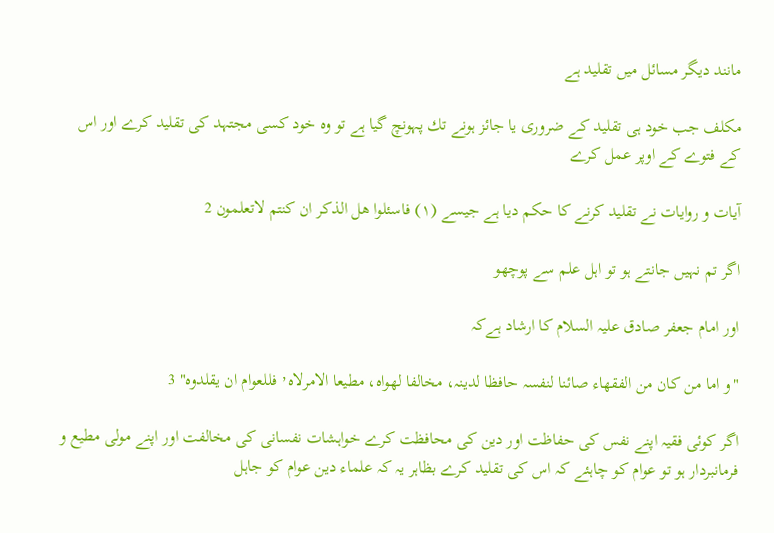مانند دیگر مسائل میں تقلید ہے

مكلف جب خود ہی تقلید كے ضروری یا جائز ہونے تك پہونچ گیا ہے تو وہ خود كسی مجتہد كی تقلید كرے اور اس كے فتوے كے اوپر عمل كرے

آیات و روایات نے تقلید كرنے كا حكم دیا ہے جیسے (۱) فاسئلوا ھل الذكر ان كنتم لاتعلمون 2

اگر تم نہیں جانتے ہو تو اہل علم سے پوچھو

اور امام جعفر صادق علیہ السلام كا ارشاد ہےكہ

"و اما من كان من الفقھاء صائنا لنفسہ حافظا لدینہ، مخالفا لھواہ، مطیعا الامرلاہ٬ فللعوام ان یقلدوہ" 3

اگر كوئی فقیہ اپنے نفس كی حفاظت اور دین كی محافظت كرے خواہشات نفسانی كی مخالفت اور اپنے مولی مطیع و فرمانبردار ہو تو عوام كو چاہئے كہ اس كی تقلید كرے بظاہر یہ كہ علماء دین عوام كو جاہل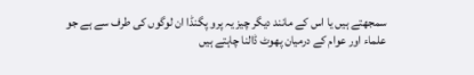سمجھتے ہیں یا اس كے مانند دیگر چیز یہ پرو پگنڈا ان لوگوں كی طرف سے ہے جو علماء اور عوام كے درمیان پھوٹ ڈالنا چاہتے ہیں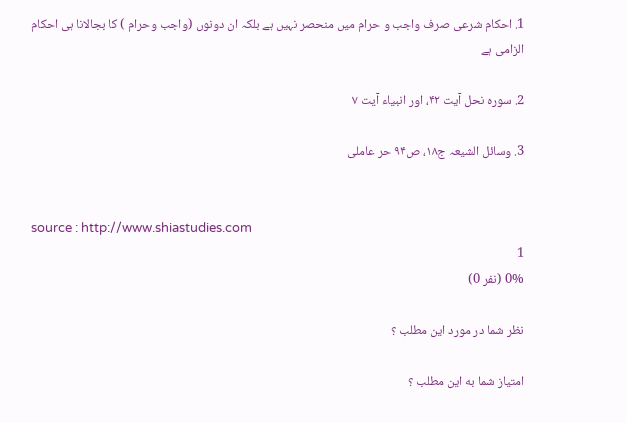1. احكام شرعی صرف واجب و حرام میں منحصر نہیں ہے بلكہ ان دونوں (واجب وحرام ) كا بجالانا ہی احكام الزامی ہے

2. سورہ نحل آیت ۴۲، اور انبیاء آیت ۷

3. وسائل الشیعہ ج۱۸، ص۹۴ حر عاملی


source : http://www.shiastudies.com
1
0% (نفر 0)

نظر شما در مورد این مطلب ؟

امتیاز شما به این مطلب ؟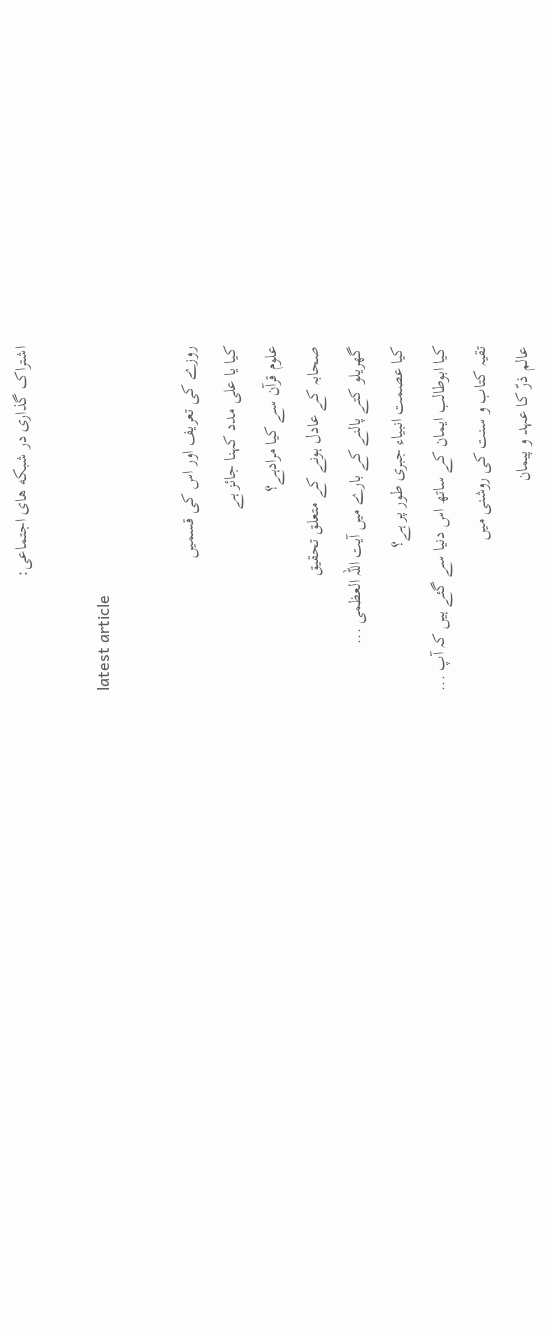اشتراک گذاری در شبکه های اجتماعی:

latest article

روزے کی تعریف اور اس کی قسمیں
کیا یا علی مدد کہنا جائز ہے
علوم قرآن سے کیا مرادہے؟
صحابہ کے عادل ہونے کے متعلق تحقیق
گھریلو کتے پالنے کے بارے میں آیت اللہ العظمی ...
کیا عصمت انبیاء جبری طور پر ہے؟
کیا ابوطالب ایمان کے ساتھ اس دنیا سے گئے ہیں کہ آپ ...
تقیہ کتاب و سنت کی روشنی میں
عالم ذرّ کا عہد و پیمان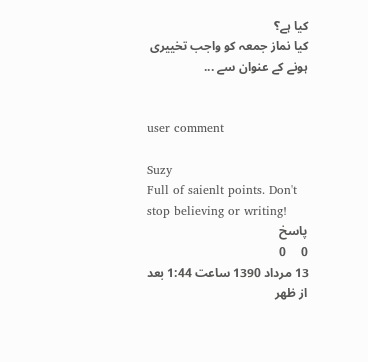کیا ہے؟
کیا نماز جمعہ کو واجب تخییری ہونے کے عنوان سے ...


user comment

Suzy
Full of saienlt points. Don't stop believing or writing!
پاسخ
0     0
13 مرداد 1390 ساعت 1:44 بعد از ظهر